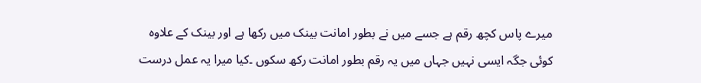میرے پاس کچھ رقم ہے جسے میں نے بطور امانت بینک میں رکھا ہے اور بینک کے علاوہ کوئی جگہ ایسی نہیں جہاں میں یہ رقم بطور امانت رکھ سکوں ۔کیا میرا یہ عمل درست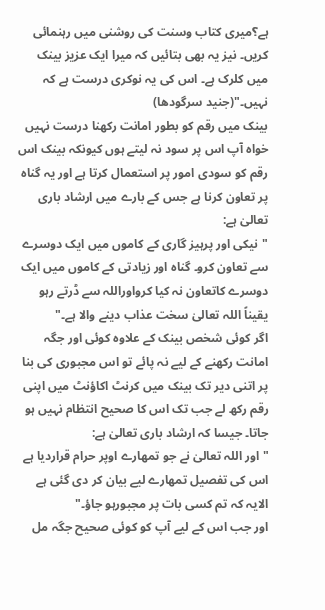ہے؟میری کتاب وسنت کی روشنی میں رہنمائی کریں۔ نیز یہ بھی بتائیں کہ میرا ایک عزیز بینک میں کلرک ہے۔ اس کی یہ نوکری درست ہے کہ نہیں۔"(جنید سرگودھا)
بینک میں رقم کو بطور امانت رکھنا درست نہیں خواہ آپ اس پر سود نہ لیتے ہوں کیونکہ بینک اس رقم کو سودی امور پر استعمال کرتا ہے اور یہ گناہ پر تعاون کرنا ہے جس کے بارے میں ارشاد باری تعالیٰ ہے:
"نیکی اور پرہیز گاری کے کاموں میں ایک دوسرے سے تعاون کرو۔ گناہ اور زیادتی کے کاموں میں ایک دوسرے کاتعاون نہ کیا کرواوراللہ سے ڈرتے رہو یقیناً اللہ تعالیٰ سخت عذاب دینے والا ہے۔"
اگر کوئی شخص بینک کے علاوہ کوئی اور جگہ امانت رکھنے کے لیے نہ پائے تو اس مجبوری کی بنا پر اتنی دیر تک بینک میں کرنٹ اکاؤنٹ میں اپنی رقم رکھ لے جب تک اس کا صحیح انتظام نہیں ہو جاتا۔ جیسا کہ ارشاد باری تعالیٰ ہے:
"اور اللہ تعالیٰ نے جو تمھارے اوپر حرام قراردیا ہے اس کی تفصیل تمھارے لیے بیان کر دی گئی ہے الایہ کہ تم کسی بات پر مجبورہو جاؤ۔"
اور جب اس کے لیے آپ کو کوئی صحیح جگہ مل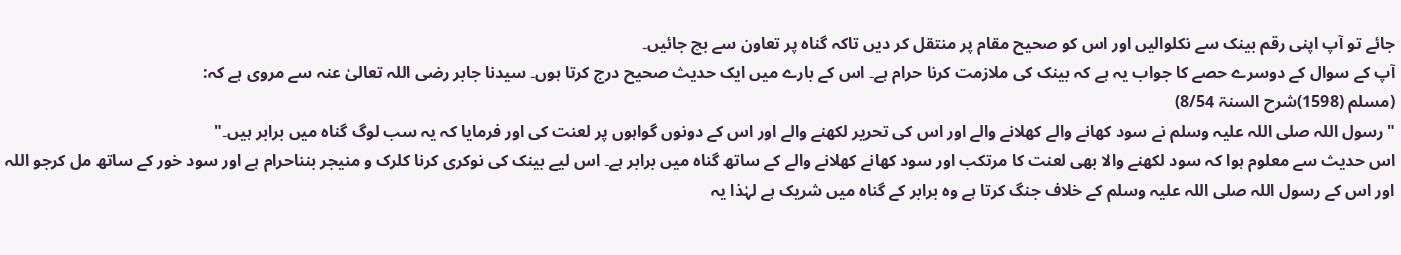جائے تو آپ اپنی رقم بینک سے نکلوالیں اور اس کو صحیح مقام پر منتقل کر دیں تاکہ گناہ پر تعاون سے بچ جائیں۔
آپ کے سوال کے دوسرے حصے کا جواب یہ ہے کہ بینک کی ملازمت کرنا حرام ہے۔ اس کے بارے میں ایک حدیث صحیح درج کرتا ہوں۔ سیدنا جابر رضی اللہ تعالیٰ عنہ سے مروی ہے کہ:
(مسلم (1598)شرح السنۃ 8/54)
"رسول اللہ صلی اللہ علیہ وسلم نے سود کھانے والے کھلانے والے اور اس کی تحریر لکھنے والے اور اس کے دونوں گواہوں پر لعنت کی اور فرمایا کہ یہ سب لوگ گناہ میں برابر ہیں۔"
اس حدیث سے معلوم ہوا کہ سود لکھنے والا بھی لعنت کا مرتکب اور سود کھانے کھلانے والے کے ساتھ گناہ میں برابر ہے۔ اس لیے بینک کی نوکری کرنا کلرک و منیجر بنناحرام ہے اور سود خور کے ساتھ مل کرجو اللہ اور اس کے رسول اللہ صلی اللہ علیہ وسلم کے خلاف جنگ کرتا ہے وہ برابر کے گناہ میں شریک ہے لہٰذا یہ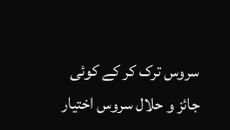سروس ترک کر کے کوئی جائز و حلال سروس اختیار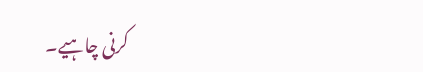کرنی چاہیے۔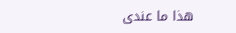ھذا ما عندی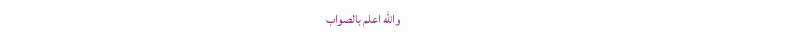والله اعلم بالصواب